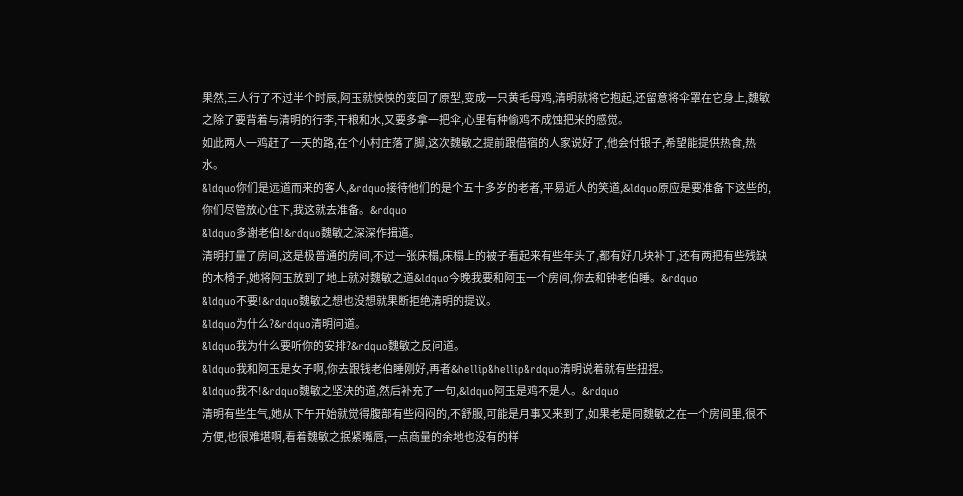果然,三人行了不过半个时辰,阿玉就怏怏的变回了原型,变成一只黄毛母鸡,清明就将它抱起,还留意将伞罩在它身上,魏敏之除了要背着与清明的行李,干粮和水,又要多拿一把伞,心里有种偷鸡不成蚀把米的感觉。
如此两人一鸡赶了一天的路,在个小村庄落了脚,这次魏敏之提前跟借宿的人家说好了,他会付银子,希望能提供热食,热水。
&ldquo你们是远道而来的客人,&rdquo接待他们的是个五十多岁的老者,平易近人的笑道,&ldquo原应是要准备下这些的,你们尽管放心住下,我这就去准备。&rdquo
&ldquo多谢老伯!&rdquo魏敏之深深作揖道。
清明打量了房间,这是极普通的房间,不过一张床榻,床榻上的被子看起来有些年头了,都有好几块补丁,还有两把有些残缺的木椅子,她将阿玉放到了地上就对魏敏之道&ldquo今晚我要和阿玉一个房间,你去和钟老伯睡。&rdquo
&ldquo不要!&rdquo魏敏之想也没想就果断拒绝清明的提议。
&ldquo为什么?&rdquo清明问道。
&ldquo我为什么要听你的安排?&rdquo魏敏之反问道。
&ldquo我和阿玉是女子啊,你去跟钱老伯睡刚好,再者&hellip&hellip&rdquo清明说着就有些扭捏。
&ldquo我不!&rdquo魏敏之坚决的道,然后补充了一句,&ldquo阿玉是鸡不是人。&rdquo
清明有些生气,她从下午开始就觉得腹部有些闷闷的,不舒服,可能是月事又来到了,如果老是同魏敏之在一个房间里,很不方便,也很难堪啊,看着魏敏之抿紧嘴唇,一点商量的余地也没有的样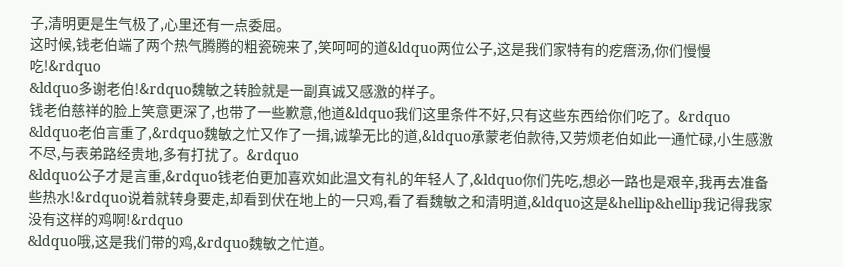子,清明更是生气极了,心里还有一点委屈。
这时候,钱老伯端了两个热气腾腾的粗瓷碗来了,笑呵呵的道&ldquo两位公子,这是我们家特有的疙瘩汤,你们慢慢吃!&rdquo
&ldquo多谢老伯!&rdquo魏敏之转脸就是一副真诚又感激的样子。
钱老伯慈祥的脸上笑意更深了,也带了一些歉意,他道&ldquo我们这里条件不好,只有这些东西给你们吃了。&rdquo
&ldquo老伯言重了,&rdquo魏敏之忙又作了一揖,诚挚无比的道,&ldquo承蒙老伯款待,又劳烦老伯如此一通忙碌,小生感激不尽,与表弟路经贵地,多有打扰了。&rdquo
&ldquo公子才是言重,&rdquo钱老伯更加喜欢如此温文有礼的年轻人了,&ldquo你们先吃,想必一路也是艰辛,我再去准备些热水!&rdquo说着就转身要走,却看到伏在地上的一只鸡,看了看魏敏之和清明道,&ldquo这是&hellip&hellip我记得我家没有这样的鸡啊!&rdquo
&ldquo哦,这是我们带的鸡,&rdquo魏敏之忙道。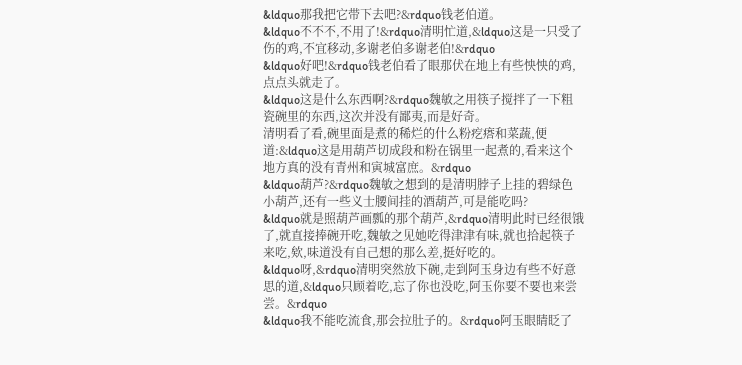&ldquo那我把它带下去吧?&rdquo钱老伯道。
&ldquo不不不,不用了!&rdquo清明忙道,&ldquo这是一只受了伤的鸡,不宜移动,多谢老伯多谢老伯!&rdquo
&ldquo好吧!&rdquo钱老伯看了眼那伏在地上有些怏怏的鸡,点点头就走了。
&ldquo这是什么东西啊?&rdquo魏敏之用筷子搅拌了一下粗瓷碗里的东西,这次并没有鄙夷,而是好奇。
清明看了看,碗里面是煮的稀烂的什么粉疙瘩和菜蔬,便道:&ldquo这是用葫芦切成段和粉在锅里一起煮的,看来这个地方真的没有青州和寅城富庶。&rdquo
&ldquo葫芦?&rdquo魏敏之想到的是清明脖子上挂的碧绿色小葫芦,还有一些义士腰间挂的酒葫芦,可是能吃吗?
&ldquo就是照葫芦画瓢的那个葫芦,&rdquo清明此时已经很饿了,就直接捧碗开吃,魏敏之见她吃得津津有味,就也拾起筷子来吃,欸,味道没有自己想的那么差,挺好吃的。
&ldquo呀,&rdquo清明突然放下碗,走到阿玉身边有些不好意思的道,&ldquo只顾着吃,忘了你也没吃,阿玉你要不要也来尝尝。&rdquo
&ldquo我不能吃流食,那会拉肚子的。&rdquo阿玉眼睛眨了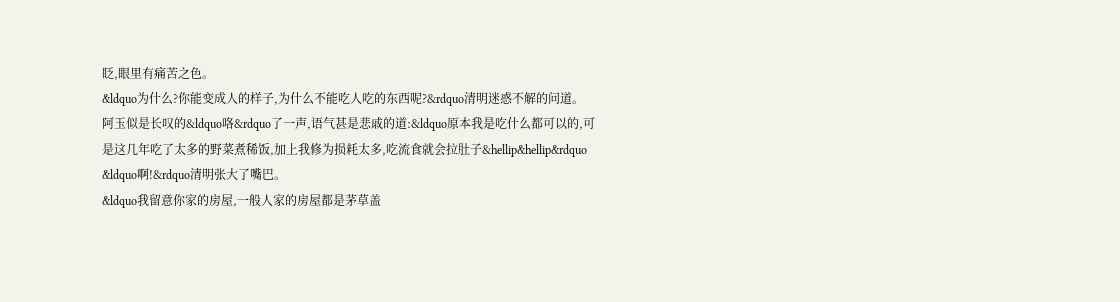眨,眼里有痛苦之色。
&ldquo为什么?你能变成人的样子,为什么不能吃人吃的东西呢?&rdquo清明迷惑不解的问道。
阿玉似是长叹的&ldquo咯&rdquo了一声,语气甚是悲戚的道:&ldquo原本我是吃什么都可以的,可是这几年吃了太多的野菜煮稀饭,加上我修为损耗太多,吃流食就会拉肚子&hellip&hellip&rdquo
&ldquo啊!&rdquo清明张大了嘴巴。
&ldquo我留意你家的房屋,一般人家的房屋都是茅草盖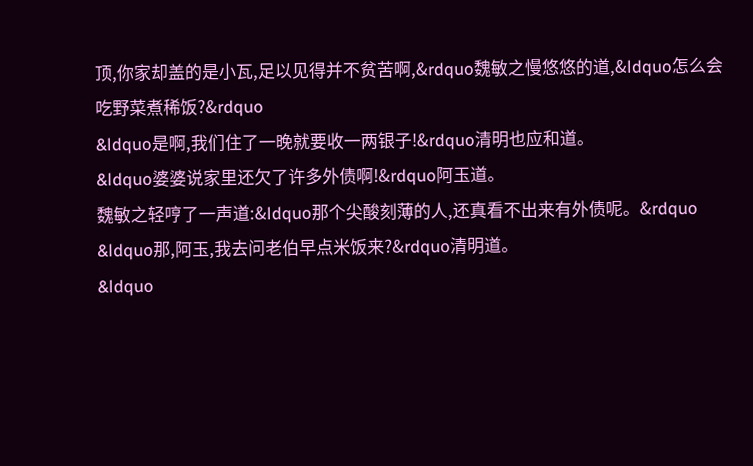顶,你家却盖的是小瓦,足以见得并不贫苦啊,&rdquo魏敏之慢悠悠的道,&ldquo怎么会吃野菜煮稀饭?&rdquo
&ldquo是啊,我们住了一晚就要收一两银子!&rdquo清明也应和道。
&ldquo婆婆说家里还欠了许多外债啊!&rdquo阿玉道。
魏敏之轻哼了一声道:&ldquo那个尖酸刻薄的人,还真看不出来有外债呢。&rdquo
&ldquo那,阿玉,我去问老伯早点米饭来?&rdquo清明道。
&ldquo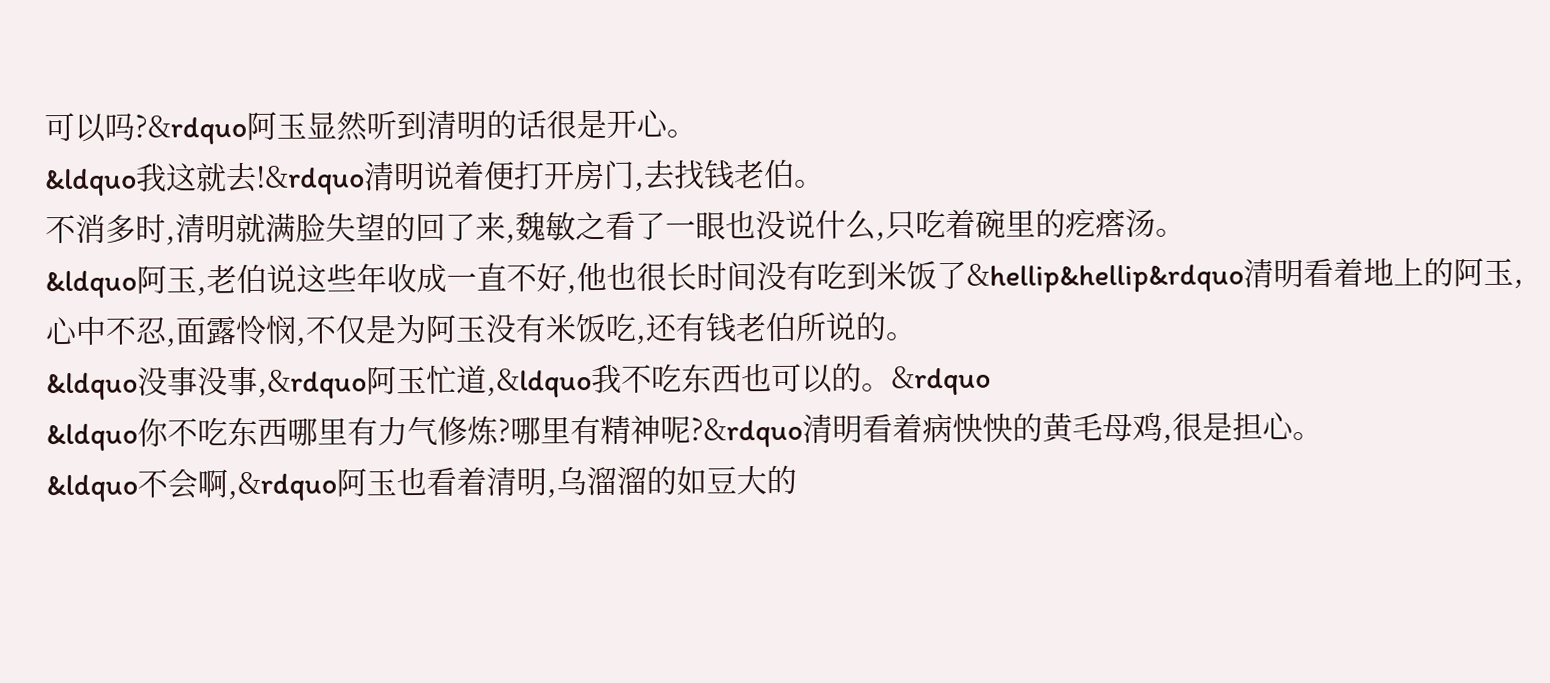可以吗?&rdquo阿玉显然听到清明的话很是开心。
&ldquo我这就去!&rdquo清明说着便打开房门,去找钱老伯。
不消多时,清明就满脸失望的回了来,魏敏之看了一眼也没说什么,只吃着碗里的疙瘩汤。
&ldquo阿玉,老伯说这些年收成一直不好,他也很长时间没有吃到米饭了&hellip&hellip&rdquo清明看着地上的阿玉,心中不忍,面露怜悯,不仅是为阿玉没有米饭吃,还有钱老伯所说的。
&ldquo没事没事,&rdquo阿玉忙道,&ldquo我不吃东西也可以的。&rdquo
&ldquo你不吃东西哪里有力气修炼?哪里有精神呢?&rdquo清明看着病怏怏的黄毛母鸡,很是担心。
&ldquo不会啊,&rdquo阿玉也看着清明,乌溜溜的如豆大的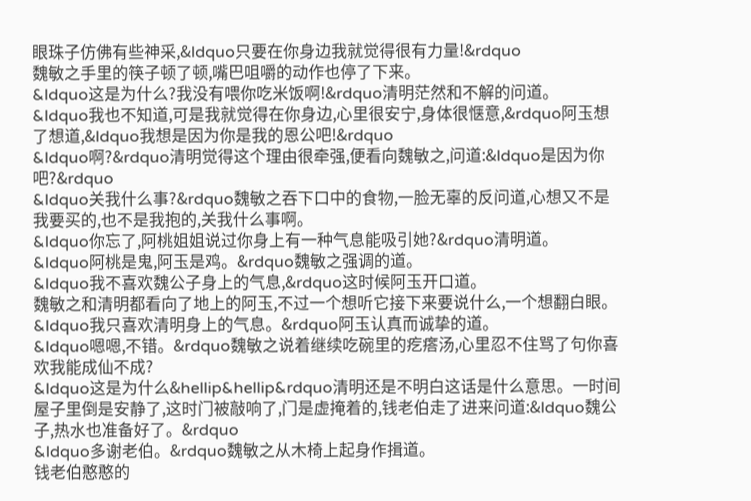眼珠子仿佛有些神采,&ldquo只要在你身边我就觉得很有力量!&rdquo
魏敏之手里的筷子顿了顿,嘴巴咀嚼的动作也停了下来。
&ldquo这是为什么?我没有喂你吃米饭啊!&rdquo清明茫然和不解的问道。
&ldquo我也不知道,可是我就觉得在你身边,心里很安宁,身体很惬意,&rdquo阿玉想了想道,&ldquo我想是因为你是我的恩公吧!&rdquo
&ldquo啊?&rdquo清明觉得这个理由很牵强,便看向魏敏之,问道:&ldquo是因为你吧?&rdquo
&ldquo关我什么事?&rdquo魏敏之吞下口中的食物,一脸无辜的反问道,心想又不是我要买的,也不是我抱的,关我什么事啊。
&ldquo你忘了,阿桃姐姐说过你身上有一种气息能吸引她?&rdquo清明道。
&ldquo阿桃是鬼,阿玉是鸡。&rdquo魏敏之强调的道。
&ldquo我不喜欢魏公子身上的气息,&rdquo这时候阿玉开口道。
魏敏之和清明都看向了地上的阿玉,不过一个想听它接下来要说什么,一个想翻白眼。
&ldquo我只喜欢清明身上的气息。&rdquo阿玉认真而诚挚的道。
&ldquo嗯嗯,不错。&rdquo魏敏之说着继续吃碗里的疙瘩汤,心里忍不住骂了句你喜欢我能成仙不成?
&ldquo这是为什么&hellip&hellip&rdquo清明还是不明白这话是什么意思。一时间屋子里倒是安静了,这时门被敲响了,门是虚掩着的,钱老伯走了进来问道:&ldquo魏公子,热水也准备好了。&rdquo
&ldquo多谢老伯。&rdquo魏敏之从木椅上起身作揖道。
钱老伯憨憨的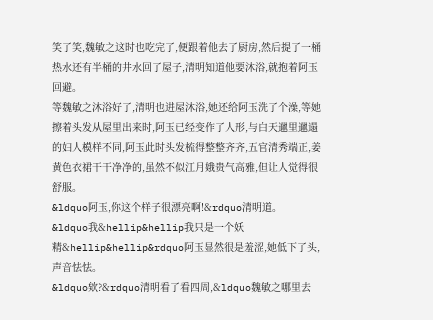笑了笑,魏敏之这时也吃完了,便跟着他去了厨房,然后提了一桶热水还有半桶的井水回了屋子,清明知道他要沐浴,就抱着阿玉回避。
等魏敏之沐浴好了,清明也进屋沐浴,她还给阿玉洗了个澡,等她擦着头发从屋里出来时,阿玉已经变作了人形,与白天邋里邋遢的妇人模样不同,阿玉此时头发梳得整整齐齐,五官清秀端正,姜黄色衣裙干干净净的,虽然不似江月娥贵气高雅,但让人觉得很舒服。
&ldquo阿玉,你这个样子很漂亮啊!&rdquo清明道。
&ldquo我&hellip&hellip我只是一个妖精&hellip&hellip&rdquo阿玉显然很是羞涩,她低下了头,声音怯怯。
&ldquo欸?&rdquo清明看了看四周,&ldquo魏敏之哪里去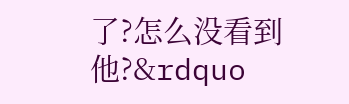了?怎么没看到他?&rdquo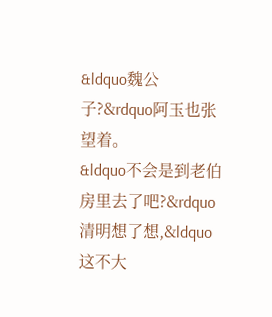&ldquo魏公子?&rdquo阿玉也张望着。
&ldquo不会是到老伯房里去了吧?&rdquo清明想了想,&ldquo这不大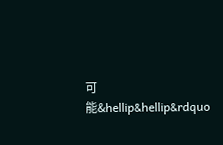可能&hellip&hellip&rdquo